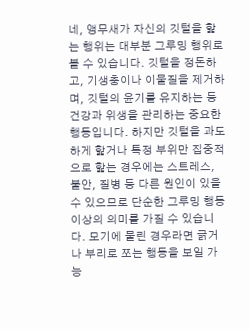네, 앵무새가 자신의 깃털을 핥는 행위는 대부분 그루밍 행위로 볼 수 있습니다. 깃털을 정돈하고, 기생충이나 이물질을 제거하며, 깃털의 윤기를 유지하는 등 건강과 위생을 관리하는 중요한 행동입니다. 하지만 깃털을 과도하게 핥거나 특정 부위만 집중적으로 핥는 경우에는 스트레스, 불안, 질병 등 다른 원인이 있을 수 있으므로 단순한 그루밍 행동 이상의 의미를 가질 수 있습니다. 모기에 물린 경우라면 긁거나 부리로 쪼는 행동을 보일 가능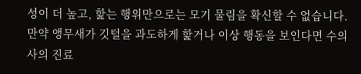성이 더 높고, 핥는 행위만으로는 모기 물림을 확신할 수 없습니다. 만약 앵무새가 깃털을 과도하게 핥거나 이상 행동을 보인다면 수의사의 진료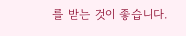를 받는 것이 좋습니다.